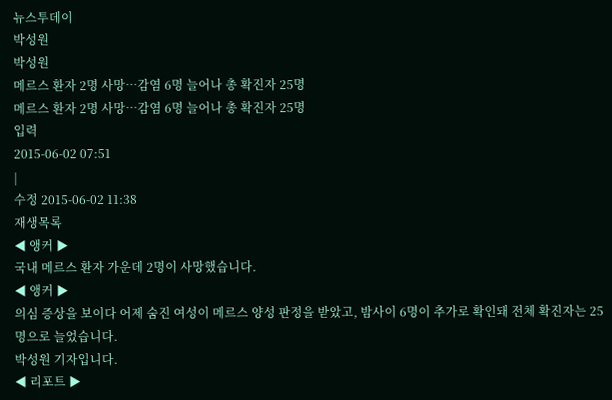뉴스투데이
박성원
박성원
메르스 환자 2명 사망…감염 6명 늘어나 총 확진자 25명
메르스 환자 2명 사망…감염 6명 늘어나 총 확진자 25명
입력
2015-06-02 07:51
|
수정 2015-06-02 11:38
재생목록
◀ 앵커 ▶
국내 메르스 환자 가운데 2명이 사망했습니다.
◀ 앵커 ▶
의심 증상을 보이다 어제 숨진 여성이 메르스 양성 판정을 받았고, 밤사이 6명이 추가로 확인돼 전체 확진자는 25명으로 늘었습니다.
박성원 기자입니다.
◀ 리포트 ▶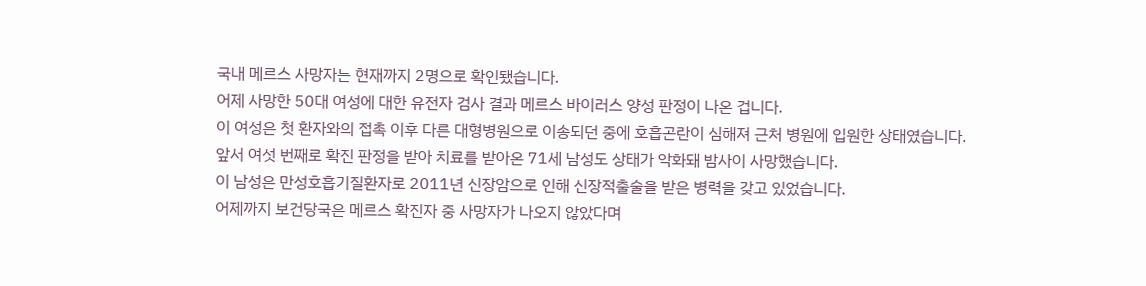국내 메르스 사망자는 현재까지 2명으로 확인됐습니다.
어제 사망한 50대 여성에 대한 유전자 검사 결과 메르스 바이러스 양성 판정이 나온 겁니다.
이 여성은 첫 환자와의 접촉 이후 다른 대형병원으로 이송되던 중에 호흡곤란이 심해져 근처 병원에 입원한 상태였습니다.
앞서 여섯 번째로 확진 판정을 받아 치료를 받아온 71세 남성도 상태가 악화돼 밤사이 사망했습니다.
이 남성은 만성호흡기질환자로 2011년 신장암으로 인해 신장적출술을 받은 병력을 갖고 있었습니다.
어제까지 보건당국은 메르스 확진자 중 사망자가 나오지 않았다며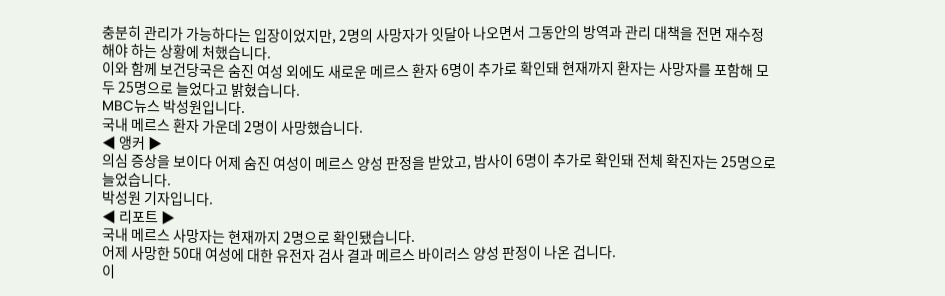충분히 관리가 가능하다는 입장이었지만, 2명의 사망자가 잇달아 나오면서 그동안의 방역과 관리 대책을 전면 재수정해야 하는 상황에 처했습니다.
이와 함께 보건당국은 숨진 여성 외에도 새로운 메르스 환자 6명이 추가로 확인돼 현재까지 환자는 사망자를 포함해 모두 25명으로 늘었다고 밝혔습니다.
MBC뉴스 박성원입니다.
국내 메르스 환자 가운데 2명이 사망했습니다.
◀ 앵커 ▶
의심 증상을 보이다 어제 숨진 여성이 메르스 양성 판정을 받았고, 밤사이 6명이 추가로 확인돼 전체 확진자는 25명으로 늘었습니다.
박성원 기자입니다.
◀ 리포트 ▶
국내 메르스 사망자는 현재까지 2명으로 확인됐습니다.
어제 사망한 50대 여성에 대한 유전자 검사 결과 메르스 바이러스 양성 판정이 나온 겁니다.
이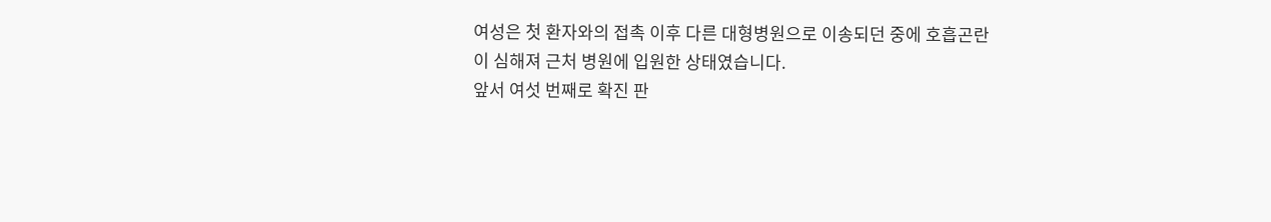여성은 첫 환자와의 접촉 이후 다른 대형병원으로 이송되던 중에 호흡곤란이 심해져 근처 병원에 입원한 상태였습니다.
앞서 여섯 번째로 확진 판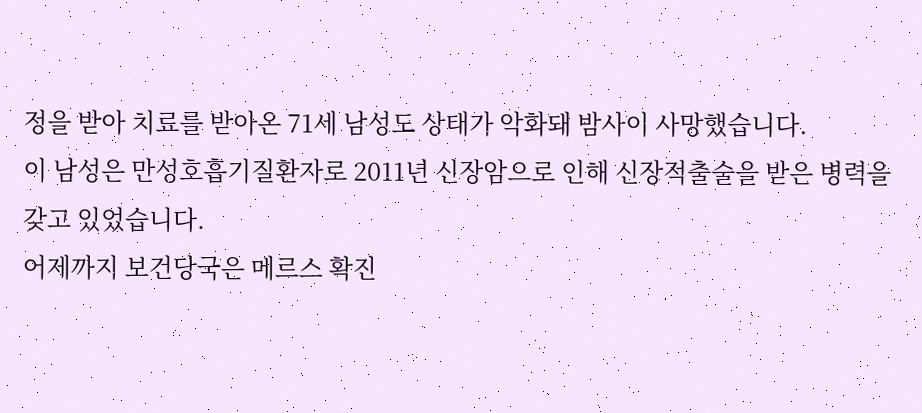정을 받아 치료를 받아온 71세 남성도 상태가 악화돼 밤사이 사망했습니다.
이 남성은 만성호흡기질환자로 2011년 신장암으로 인해 신장적출술을 받은 병력을 갖고 있었습니다.
어제까지 보건당국은 메르스 확진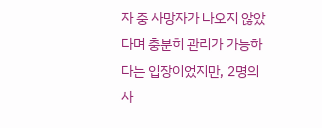자 중 사망자가 나오지 않았다며 충분히 관리가 가능하다는 입장이었지만, 2명의 사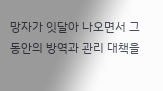망자가 잇달아 나오면서 그동안의 방역과 관리 대책을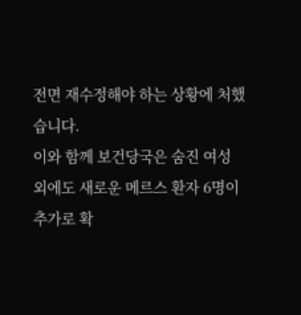전면 재수정해야 하는 상황에 처했습니다.
이와 함께 보건당국은 숨진 여성 외에도 새로운 메르스 환자 6명이 추가로 확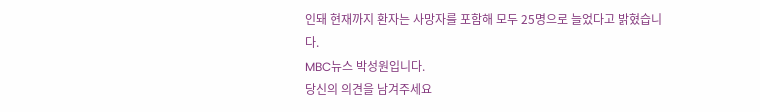인돼 현재까지 환자는 사망자를 포함해 모두 25명으로 늘었다고 밝혔습니다.
MBC뉴스 박성원입니다.
당신의 의견을 남겨주세요